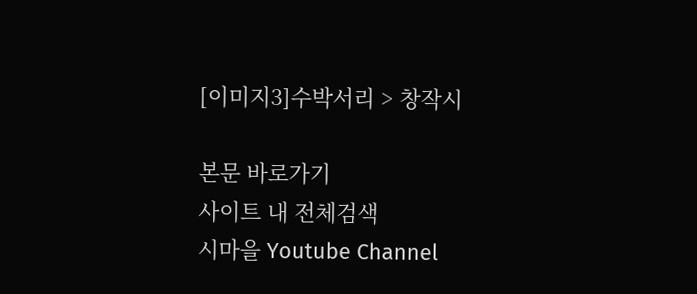[이미지3]수박서리 > 창작시

본문 바로가기
사이트 내 전체검색
시마을 Youtube Channel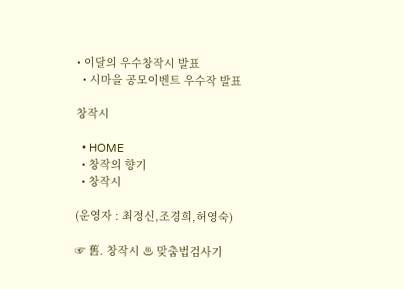• 이달의 우수창작시 발표
  • 시마을 공모이벤트 우수작 발표

창작시

  • HOME
  • 창작의 향기
  • 창작시

(운영자 : 최정신,조경희,허영숙)

☞ 舊. 창작시 ♨ 맞춤법검사기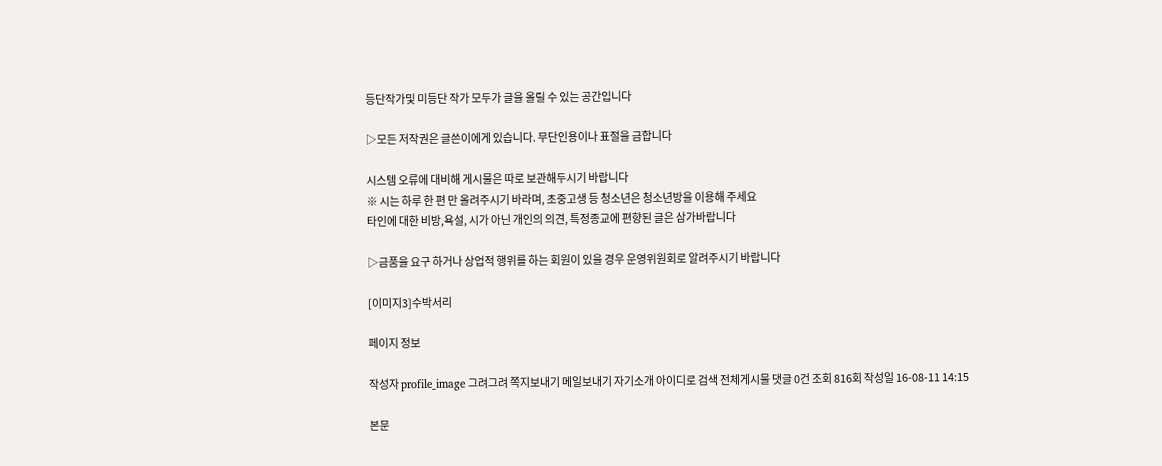등단작가및 미등단 작가 모두가 글을 올릴 수 있는 공간입니다

▷모든 저작권은 글쓴이에게 있습니다. 무단인용이나 표절을 금합니다

시스템 오류에 대비해 게시물은 따로 보관해두시기 바랍니다
※ 시는 하루 한 편 만 올려주시기 바라며, 초중고생 등 청소년은 청소년방을 이용해 주세요
타인에 대한 비방,욕설, 시가 아닌 개인의 의견, 특정종교에 편향된 글은 삼가바랍니다

▷금품을 요구 하거나 상업적 행위를 하는 회원이 있을 경우 운영위원회로 알려주시기 바랍니다

[이미지3]수박서리

페이지 정보

작성자 profile_image 그려그려 쪽지보내기 메일보내기 자기소개 아이디로 검색 전체게시물 댓글 0건 조회 816회 작성일 16-08-11 14:15

본문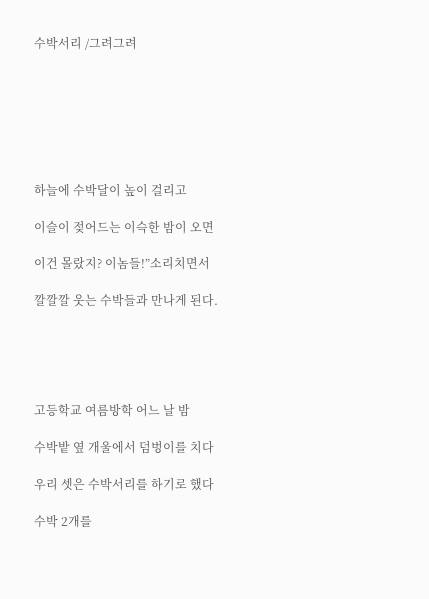수박서리 /그려그려







하늘에 수박달이 높이 걸리고

이슬이 젖어드는 이슥한 밤이 오면

이건 몰랐지? 이놈들!”소리치면서

깔깔깔 웃는 수박들과 만나게 된다.





고등학교 여름방학 어느 날 밤

수박밭 옆 개울에서 덤벙이를 치다

우리 셋은 수박서리를 하기로 했다

수박 2개를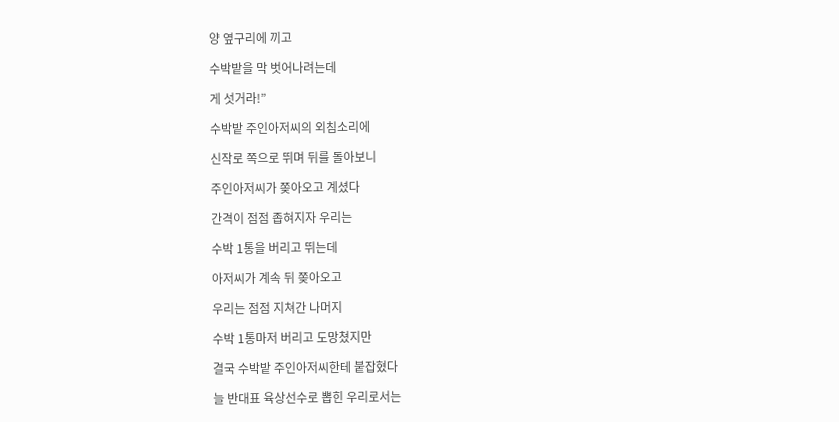양 옆구리에 끼고

수박밭을 막 벗어나려는데

게 섯거라!”

수박밭 주인아저씨의 외침소리에

신작로 쪽으로 뛰며 뒤를 돌아보니

주인아저씨가 쫒아오고 계셨다

간격이 점점 좁혀지자 우리는

수박 1통을 버리고 뛰는데

아저씨가 계속 뒤 쫒아오고

우리는 점점 지쳐간 나머지

수박 1통마저 버리고 도망쳤지만

결국 수박밭 주인아저씨한테 붙잡혔다

늘 반대표 육상선수로 뽑힌 우리로서는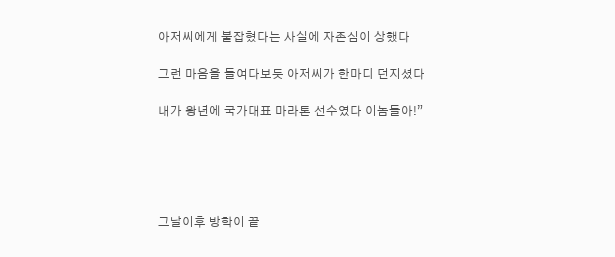아저씨에게 붙잡혔다는 사실에 자존심이 상했다

그런 마음을 들여다보듯 아저씨가 한마디 던지셨다

내가 왕년에 국가대표 마라톤 선수였다 이놈들아!”





그날이후 방학이 끝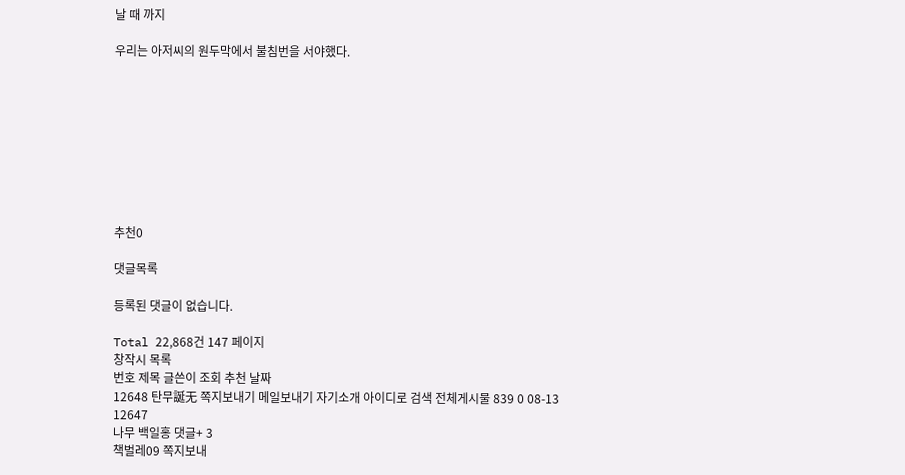날 때 까지

우리는 아저씨의 원두막에서 불침번을 서야했다.









추천0

댓글목록

등록된 댓글이 없습니다.

Total 22,868건 147 페이지
창작시 목록
번호 제목 글쓴이 조회 추천 날짜
12648 탄무誕无 쪽지보내기 메일보내기 자기소개 아이디로 검색 전체게시물 839 0 08-13
12647
나무 백일홍 댓글+ 3
책벌레09 쪽지보내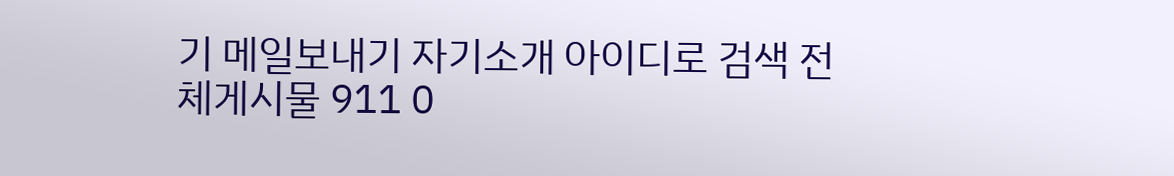기 메일보내기 자기소개 아이디로 검색 전체게시물 911 0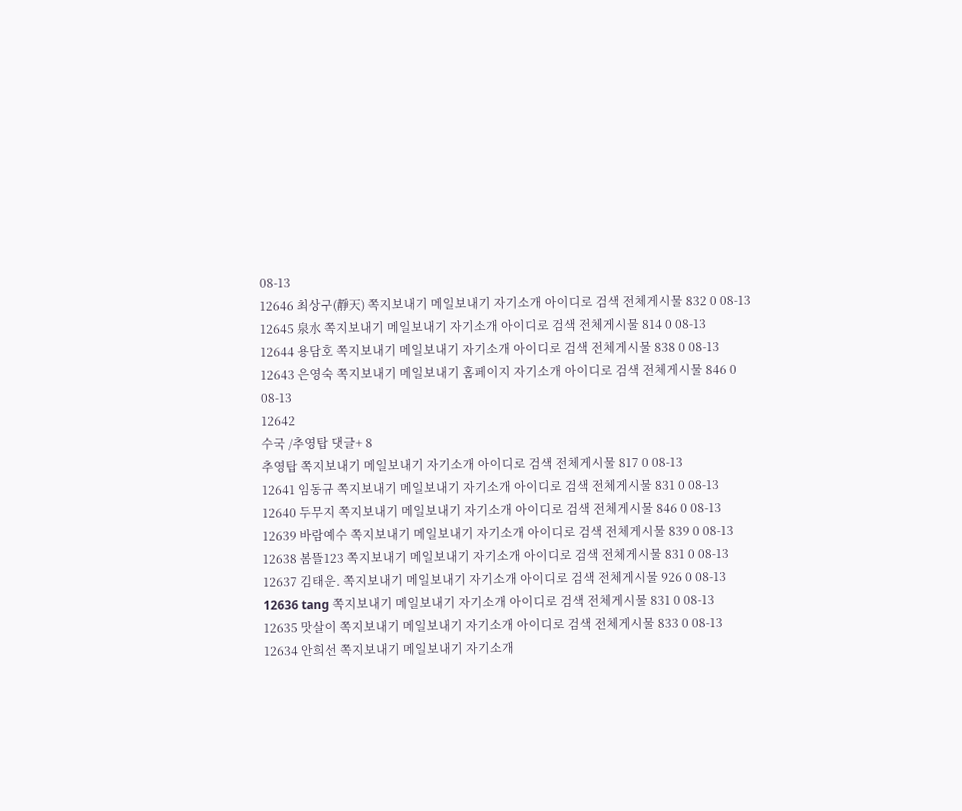08-13
12646 최상구(靜天) 쪽지보내기 메일보내기 자기소개 아이디로 검색 전체게시물 832 0 08-13
12645 泉水 쪽지보내기 메일보내기 자기소개 아이디로 검색 전체게시물 814 0 08-13
12644 용담호 쪽지보내기 메일보내기 자기소개 아이디로 검색 전체게시물 838 0 08-13
12643 은영숙 쪽지보내기 메일보내기 홈페이지 자기소개 아이디로 검색 전체게시물 846 0 08-13
12642
수국 /추영탑 댓글+ 8
추영탑 쪽지보내기 메일보내기 자기소개 아이디로 검색 전체게시물 817 0 08-13
12641 임동규 쪽지보내기 메일보내기 자기소개 아이디로 검색 전체게시물 831 0 08-13
12640 두무지 쪽지보내기 메일보내기 자기소개 아이디로 검색 전체게시물 846 0 08-13
12639 바람예수 쪽지보내기 메일보내기 자기소개 아이디로 검색 전체게시물 839 0 08-13
12638 봄뜰123 쪽지보내기 메일보내기 자기소개 아이디로 검색 전체게시물 831 0 08-13
12637 김태운. 쪽지보내기 메일보내기 자기소개 아이디로 검색 전체게시물 926 0 08-13
12636 tang 쪽지보내기 메일보내기 자기소개 아이디로 검색 전체게시물 831 0 08-13
12635 맛살이 쪽지보내기 메일보내기 자기소개 아이디로 검색 전체게시물 833 0 08-13
12634 안희선 쪽지보내기 메일보내기 자기소개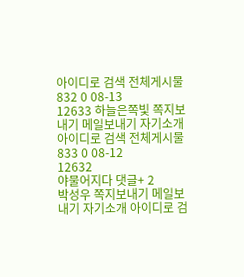아이디로 검색 전체게시물 832 0 08-13
12633 하늘은쪽빛 쪽지보내기 메일보내기 자기소개 아이디로 검색 전체게시물 833 0 08-12
12632
야물어지다 댓글+ 2
박성우 쪽지보내기 메일보내기 자기소개 아이디로 검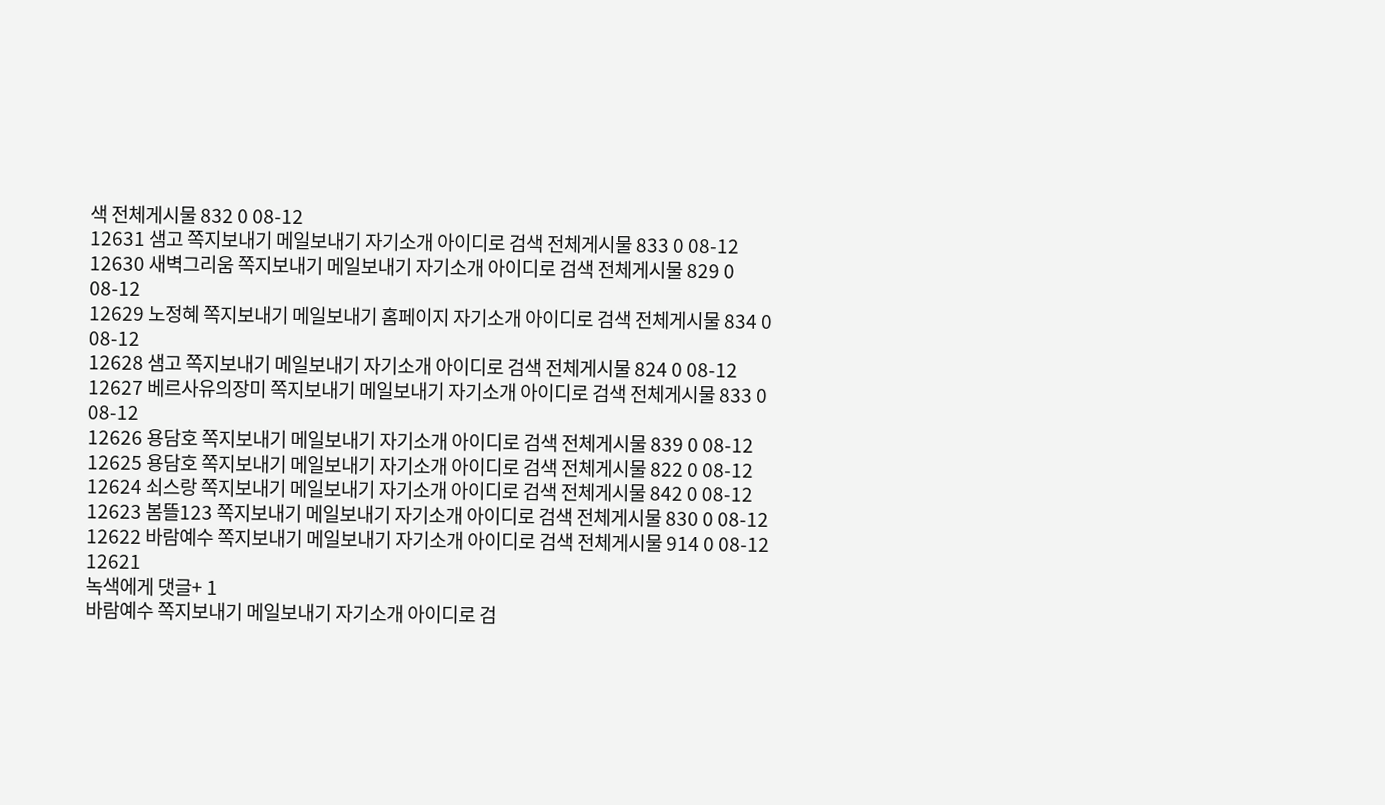색 전체게시물 832 0 08-12
12631 샘고 쪽지보내기 메일보내기 자기소개 아이디로 검색 전체게시물 833 0 08-12
12630 새벽그리움 쪽지보내기 메일보내기 자기소개 아이디로 검색 전체게시물 829 0 08-12
12629 노정혜 쪽지보내기 메일보내기 홈페이지 자기소개 아이디로 검색 전체게시물 834 0 08-12
12628 샘고 쪽지보내기 메일보내기 자기소개 아이디로 검색 전체게시물 824 0 08-12
12627 베르사유의장미 쪽지보내기 메일보내기 자기소개 아이디로 검색 전체게시물 833 0 08-12
12626 용담호 쪽지보내기 메일보내기 자기소개 아이디로 검색 전체게시물 839 0 08-12
12625 용담호 쪽지보내기 메일보내기 자기소개 아이디로 검색 전체게시물 822 0 08-12
12624 쇠스랑 쪽지보내기 메일보내기 자기소개 아이디로 검색 전체게시물 842 0 08-12
12623 봄뜰123 쪽지보내기 메일보내기 자기소개 아이디로 검색 전체게시물 830 0 08-12
12622 바람예수 쪽지보내기 메일보내기 자기소개 아이디로 검색 전체게시물 914 0 08-12
12621
녹색에게 댓글+ 1
바람예수 쪽지보내기 메일보내기 자기소개 아이디로 검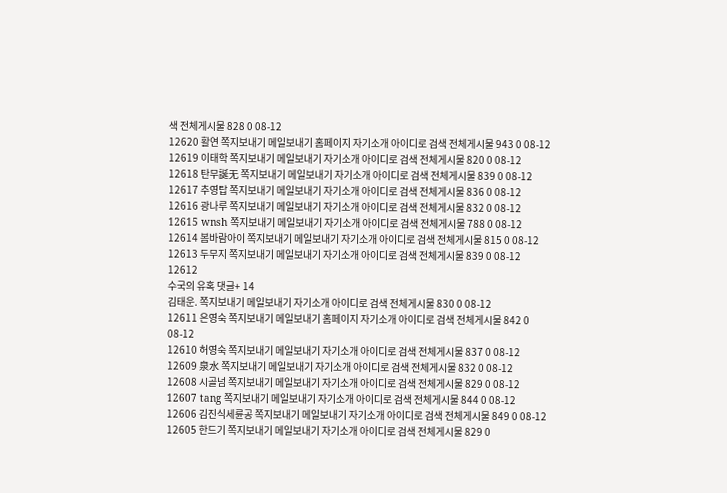색 전체게시물 828 0 08-12
12620 활연 쪽지보내기 메일보내기 홈페이지 자기소개 아이디로 검색 전체게시물 943 0 08-12
12619 이태학 쪽지보내기 메일보내기 자기소개 아이디로 검색 전체게시물 820 0 08-12
12618 탄무誕无 쪽지보내기 메일보내기 자기소개 아이디로 검색 전체게시물 839 0 08-12
12617 추영탑 쪽지보내기 메일보내기 자기소개 아이디로 검색 전체게시물 836 0 08-12
12616 광나루 쪽지보내기 메일보내기 자기소개 아이디로 검색 전체게시물 832 0 08-12
12615 wnsh 쪽지보내기 메일보내기 자기소개 아이디로 검색 전체게시물 788 0 08-12
12614 봄바람아이 쪽지보내기 메일보내기 자기소개 아이디로 검색 전체게시물 815 0 08-12
12613 두무지 쪽지보내기 메일보내기 자기소개 아이디로 검색 전체게시물 839 0 08-12
12612
수국의 유혹 댓글+ 14
김태운. 쪽지보내기 메일보내기 자기소개 아이디로 검색 전체게시물 830 0 08-12
12611 은영숙 쪽지보내기 메일보내기 홈페이지 자기소개 아이디로 검색 전체게시물 842 0 08-12
12610 허영숙 쪽지보내기 메일보내기 자기소개 아이디로 검색 전체게시물 837 0 08-12
12609 泉水 쪽지보내기 메일보내기 자기소개 아이디로 검색 전체게시물 832 0 08-12
12608 시골넘 쪽지보내기 메일보내기 자기소개 아이디로 검색 전체게시물 829 0 08-12
12607 tang 쪽지보내기 메일보내기 자기소개 아이디로 검색 전체게시물 844 0 08-12
12606 김진식세륜공 쪽지보내기 메일보내기 자기소개 아이디로 검색 전체게시물 849 0 08-12
12605 한드기 쪽지보내기 메일보내기 자기소개 아이디로 검색 전체게시물 829 0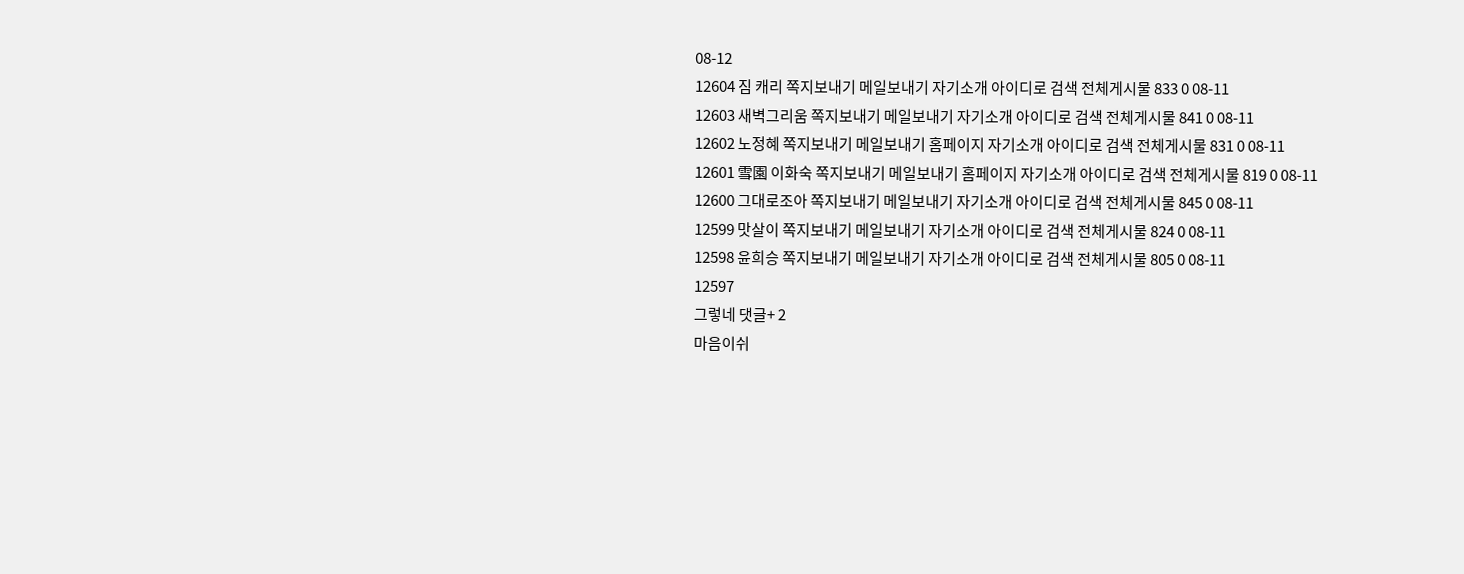08-12
12604 짐 캐리 쪽지보내기 메일보내기 자기소개 아이디로 검색 전체게시물 833 0 08-11
12603 새벽그리움 쪽지보내기 메일보내기 자기소개 아이디로 검색 전체게시물 841 0 08-11
12602 노정혜 쪽지보내기 메일보내기 홈페이지 자기소개 아이디로 검색 전체게시물 831 0 08-11
12601 雪園 이화숙 쪽지보내기 메일보내기 홈페이지 자기소개 아이디로 검색 전체게시물 819 0 08-11
12600 그대로조아 쪽지보내기 메일보내기 자기소개 아이디로 검색 전체게시물 845 0 08-11
12599 맛살이 쪽지보내기 메일보내기 자기소개 아이디로 검색 전체게시물 824 0 08-11
12598 윤희승 쪽지보내기 메일보내기 자기소개 아이디로 검색 전체게시물 805 0 08-11
12597
그렇네 댓글+ 2
마음이쉬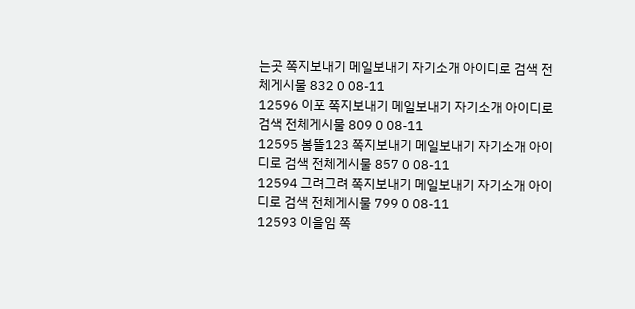는곳 쪽지보내기 메일보내기 자기소개 아이디로 검색 전체게시물 832 0 08-11
12596 이포 쪽지보내기 메일보내기 자기소개 아이디로 검색 전체게시물 809 0 08-11
12595 봄뜰123 쪽지보내기 메일보내기 자기소개 아이디로 검색 전체게시물 857 0 08-11
12594 그려그려 쪽지보내기 메일보내기 자기소개 아이디로 검색 전체게시물 799 0 08-11
12593 이을임 쪽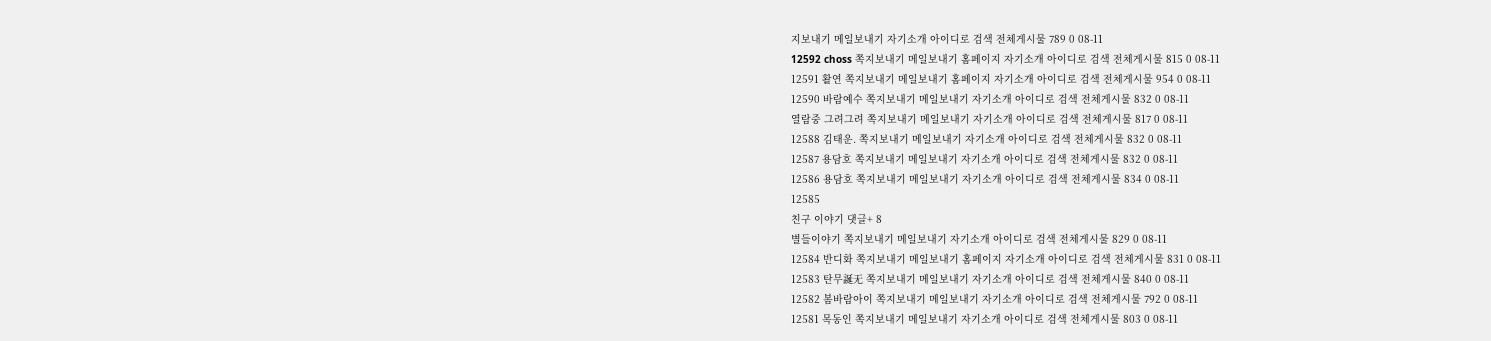지보내기 메일보내기 자기소개 아이디로 검색 전체게시물 789 0 08-11
12592 choss 쪽지보내기 메일보내기 홈페이지 자기소개 아이디로 검색 전체게시물 815 0 08-11
12591 활연 쪽지보내기 메일보내기 홈페이지 자기소개 아이디로 검색 전체게시물 954 0 08-11
12590 바람예수 쪽지보내기 메일보내기 자기소개 아이디로 검색 전체게시물 832 0 08-11
열람중 그려그려 쪽지보내기 메일보내기 자기소개 아이디로 검색 전체게시물 817 0 08-11
12588 김태운. 쪽지보내기 메일보내기 자기소개 아이디로 검색 전체게시물 832 0 08-11
12587 용담호 쪽지보내기 메일보내기 자기소개 아이디로 검색 전체게시물 832 0 08-11
12586 용담호 쪽지보내기 메일보내기 자기소개 아이디로 검색 전체게시물 834 0 08-11
12585
친구 이야기 댓글+ 8
별들이야기 쪽지보내기 메일보내기 자기소개 아이디로 검색 전체게시물 829 0 08-11
12584 반디화 쪽지보내기 메일보내기 홈페이지 자기소개 아이디로 검색 전체게시물 831 0 08-11
12583 탄무誕无 쪽지보내기 메일보내기 자기소개 아이디로 검색 전체게시물 840 0 08-11
12582 봄바람아이 쪽지보내기 메일보내기 자기소개 아이디로 검색 전체게시물 792 0 08-11
12581 목동인 쪽지보내기 메일보내기 자기소개 아이디로 검색 전체게시물 803 0 08-11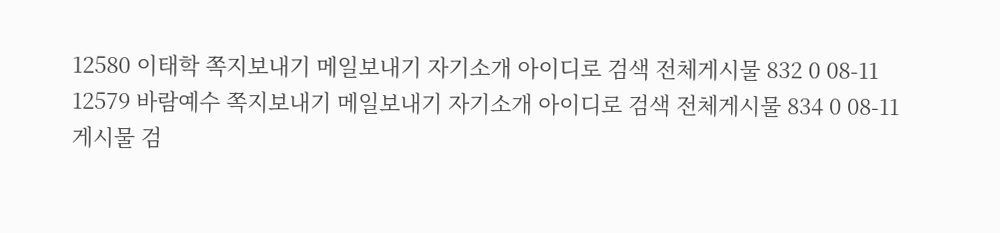12580 이태학 쪽지보내기 메일보내기 자기소개 아이디로 검색 전체게시물 832 0 08-11
12579 바람예수 쪽지보내기 메일보내기 자기소개 아이디로 검색 전체게시물 834 0 08-11
게시물 검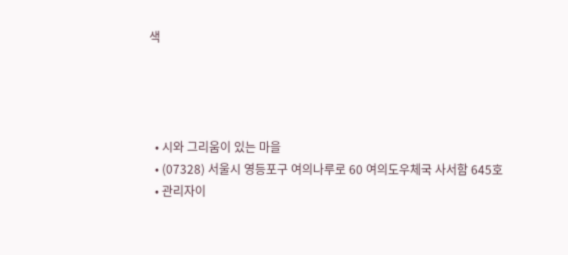색




  • 시와 그리움이 있는 마을
  • (07328) 서울시 영등포구 여의나루로 60 여의도우체국 사서함 645호
  • 관리자이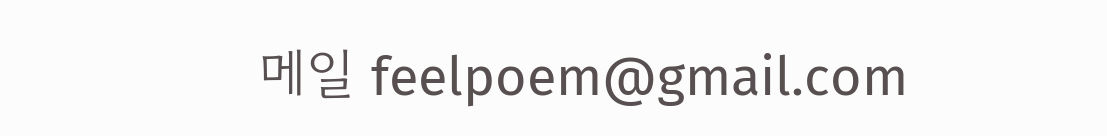메일 feelpoem@gmail.com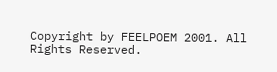Copyright by FEELPOEM 2001. All Rights Reserved.